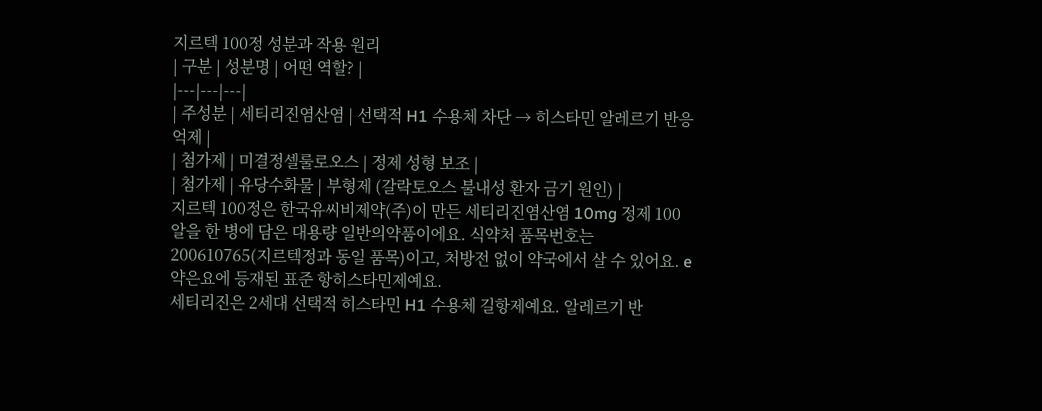지르텍 100정 성분과 작용 원리
| 구분 | 성분명 | 어떤 역할? |
|---|---|---|
| 주성분 | 세티리진염산염 | 선택적 H1 수용체 차단 → 히스타민 알레르기 반응 억제 |
| 첨가제 | 미결정셀룰로오스 | 정제 성형 보조 |
| 첨가제 | 유당수화물 | 부형제 (갈락토오스 불내성 환자 금기 원인) |
지르텍 100정은 한국유씨비제약(주)이 만든 세티리진염산염 10mg 정제 100알을 한 병에 담은 대용량 일반의약품이에요. 식약처 품목번호는 200610765(지르텍정과 동일 품목)이고, 처방전 없이 약국에서 살 수 있어요. e약은요에 등재된 표준 항히스타민제예요.
세티리진은 2세대 선택적 히스타민 H1 수용체 길항제예요. 알레르기 반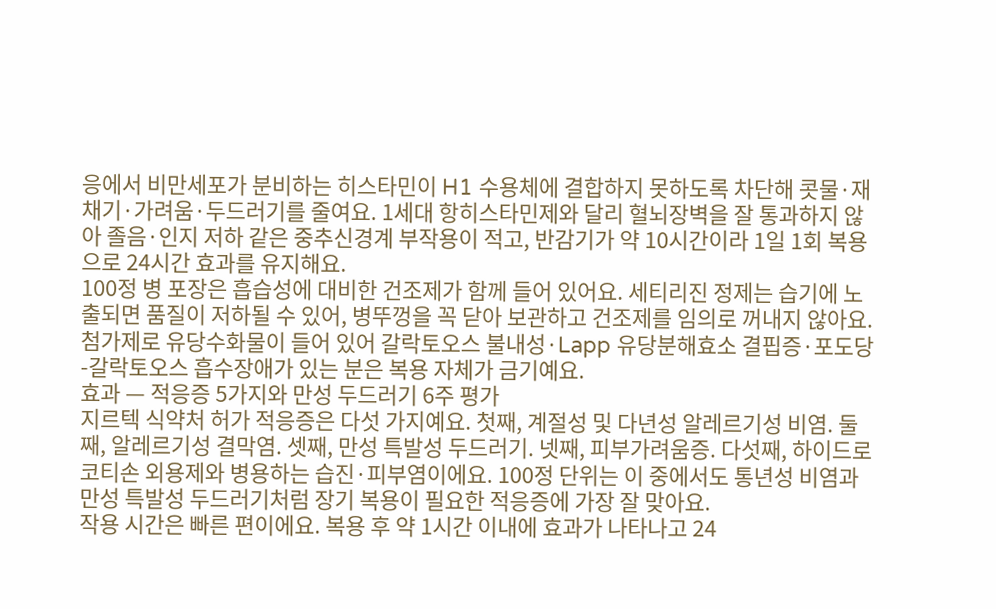응에서 비만세포가 분비하는 히스타민이 H1 수용체에 결합하지 못하도록 차단해 콧물·재채기·가려움·두드러기를 줄여요. 1세대 항히스타민제와 달리 혈뇌장벽을 잘 통과하지 않아 졸음·인지 저하 같은 중추신경계 부작용이 적고, 반감기가 약 10시간이라 1일 1회 복용으로 24시간 효과를 유지해요.
100정 병 포장은 흡습성에 대비한 건조제가 함께 들어 있어요. 세티리진 정제는 습기에 노출되면 품질이 저하될 수 있어, 병뚜껑을 꼭 닫아 보관하고 건조제를 임의로 꺼내지 않아요. 첨가제로 유당수화물이 들어 있어 갈락토오스 불내성·Lapp 유당분해효소 결핍증·포도당-갈락토오스 흡수장애가 있는 분은 복용 자체가 금기예요.
효과 — 적응증 5가지와 만성 두드러기 6주 평가
지르텍 식약처 허가 적응증은 다섯 가지예요. 첫째, 계절성 및 다년성 알레르기성 비염. 둘째, 알레르기성 결막염. 셋째, 만성 특발성 두드러기. 넷째, 피부가려움증. 다섯째, 하이드로코티손 외용제와 병용하는 습진·피부염이에요. 100정 단위는 이 중에서도 통년성 비염과 만성 특발성 두드러기처럼 장기 복용이 필요한 적응증에 가장 잘 맞아요.
작용 시간은 빠른 편이에요. 복용 후 약 1시간 이내에 효과가 나타나고 24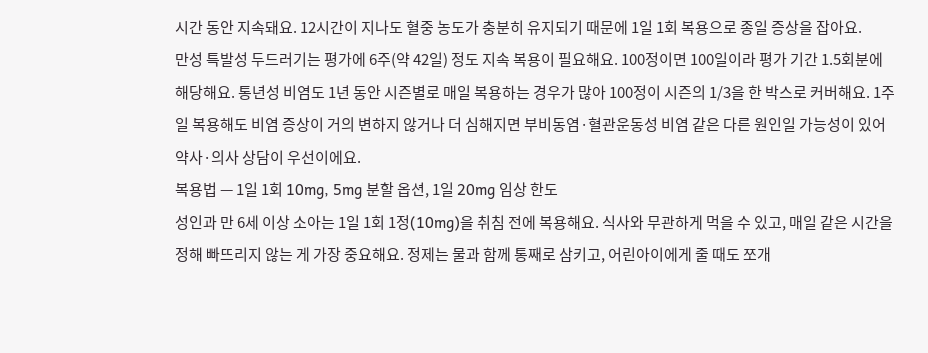시간 동안 지속돼요. 12시간이 지나도 혈중 농도가 충분히 유지되기 때문에 1일 1회 복용으로 종일 증상을 잡아요.
만성 특발성 두드러기는 평가에 6주(약 42일) 정도 지속 복용이 필요해요. 100정이면 100일이라 평가 기간 1.5회분에 해당해요. 통년성 비염도 1년 동안 시즌별로 매일 복용하는 경우가 많아 100정이 시즌의 1/3을 한 박스로 커버해요. 1주일 복용해도 비염 증상이 거의 변하지 않거나 더 심해지면 부비동염·혈관운동성 비염 같은 다른 원인일 가능성이 있어 약사·의사 상담이 우선이에요.
복용법 — 1일 1회 10mg, 5mg 분할 옵션, 1일 20mg 임상 한도
성인과 만 6세 이상 소아는 1일 1회 1정(10mg)을 취침 전에 복용해요. 식사와 무관하게 먹을 수 있고, 매일 같은 시간을 정해 빠뜨리지 않는 게 가장 중요해요. 정제는 물과 함께 통째로 삼키고, 어린아이에게 줄 때도 쪼개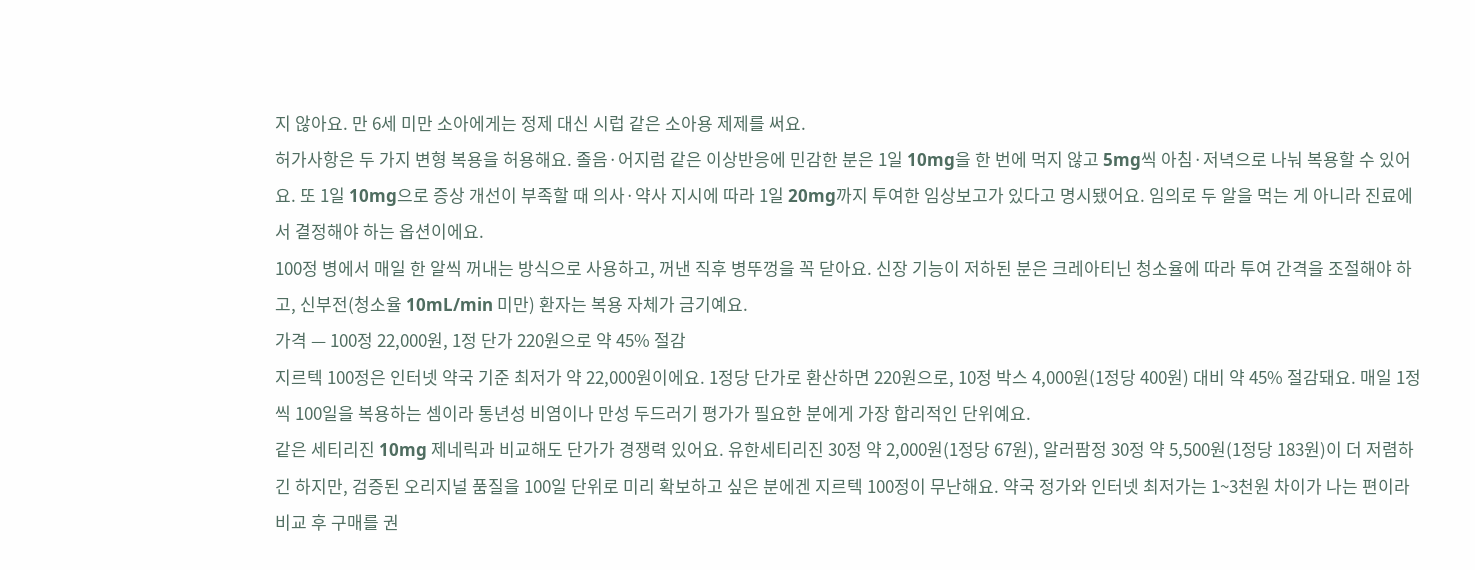지 않아요. 만 6세 미만 소아에게는 정제 대신 시럽 같은 소아용 제제를 써요.
허가사항은 두 가지 변형 복용을 허용해요. 졸음·어지럼 같은 이상반응에 민감한 분은 1일 10mg을 한 번에 먹지 않고 5mg씩 아침·저녁으로 나눠 복용할 수 있어요. 또 1일 10mg으로 증상 개선이 부족할 때 의사·약사 지시에 따라 1일 20mg까지 투여한 임상보고가 있다고 명시됐어요. 임의로 두 알을 먹는 게 아니라 진료에서 결정해야 하는 옵션이에요.
100정 병에서 매일 한 알씩 꺼내는 방식으로 사용하고, 꺼낸 직후 병뚜껑을 꼭 닫아요. 신장 기능이 저하된 분은 크레아티닌 청소율에 따라 투여 간격을 조절해야 하고, 신부전(청소율 10mL/min 미만) 환자는 복용 자체가 금기예요.
가격 — 100정 22,000원, 1정 단가 220원으로 약 45% 절감
지르텍 100정은 인터넷 약국 기준 최저가 약 22,000원이에요. 1정당 단가로 환산하면 220원으로, 10정 박스 4,000원(1정당 400원) 대비 약 45% 절감돼요. 매일 1정씩 100일을 복용하는 셈이라 통년성 비염이나 만성 두드러기 평가가 필요한 분에게 가장 합리적인 단위예요.
같은 세티리진 10mg 제네릭과 비교해도 단가가 경쟁력 있어요. 유한세티리진 30정 약 2,000원(1정당 67원), 알러팜정 30정 약 5,500원(1정당 183원)이 더 저렴하긴 하지만, 검증된 오리지널 품질을 100일 단위로 미리 확보하고 싶은 분에겐 지르텍 100정이 무난해요. 약국 정가와 인터넷 최저가는 1~3천원 차이가 나는 편이라 비교 후 구매를 권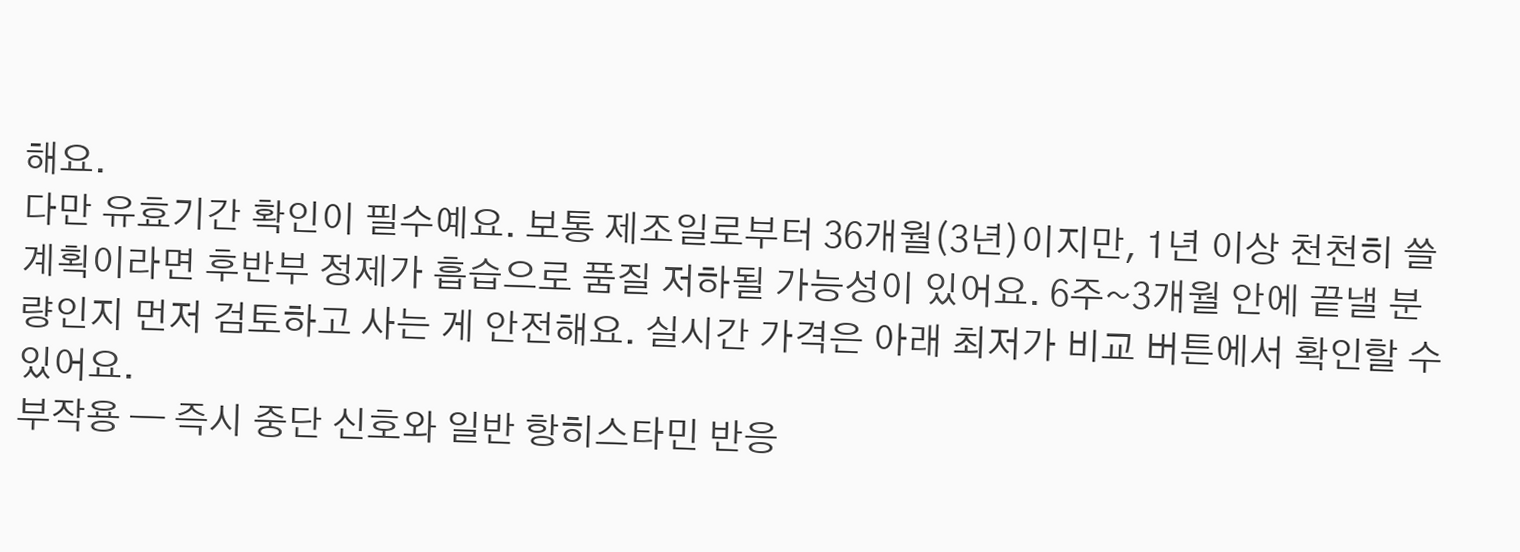해요.
다만 유효기간 확인이 필수예요. 보통 제조일로부터 36개월(3년)이지만, 1년 이상 천천히 쓸 계획이라면 후반부 정제가 흡습으로 품질 저하될 가능성이 있어요. 6주~3개월 안에 끝낼 분량인지 먼저 검토하고 사는 게 안전해요. 실시간 가격은 아래 최저가 비교 버튼에서 확인할 수 있어요.
부작용 — 즉시 중단 신호와 일반 항히스타민 반응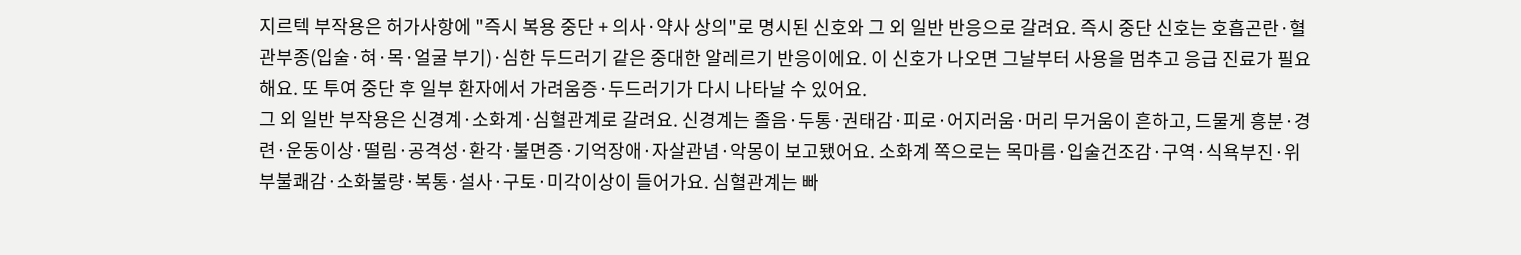지르텍 부작용은 허가사항에 "즉시 복용 중단 + 의사·약사 상의"로 명시된 신호와 그 외 일반 반응으로 갈려요. 즉시 중단 신호는 호흡곤란·혈관부종(입술·혀·목·얼굴 부기)·심한 두드러기 같은 중대한 알레르기 반응이에요. 이 신호가 나오면 그날부터 사용을 멈추고 응급 진료가 필요해요. 또 투여 중단 후 일부 환자에서 가려움증·두드러기가 다시 나타날 수 있어요.
그 외 일반 부작용은 신경계·소화계·심혈관계로 갈려요. 신경계는 졸음·두통·권태감·피로·어지러움·머리 무거움이 흔하고, 드물게 흥분·경련·운동이상·떨림·공격성·환각·불면증·기억장애·자살관념·악몽이 보고됐어요. 소화계 쪽으로는 목마름·입술건조감·구역·식욕부진·위부불쾌감·소화불량·복통·설사·구토·미각이상이 들어가요. 심혈관계는 빠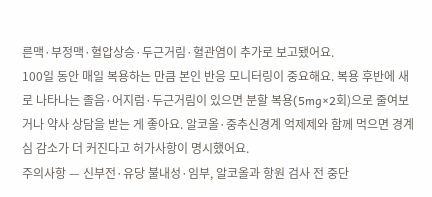른맥·부정맥·혈압상승·두근거림·혈관염이 추가로 보고됐어요.
100일 동안 매일 복용하는 만큼 본인 반응 모니터링이 중요해요. 복용 후반에 새로 나타나는 졸음·어지럼·두근거림이 있으면 분할 복용(5mg×2회)으로 줄여보거나 약사 상담을 받는 게 좋아요. 알코올·중추신경계 억제제와 함께 먹으면 경계심 감소가 더 커진다고 허가사항이 명시했어요.
주의사항 — 신부전·유당 불내성·임부, 알코올과 항원 검사 전 중단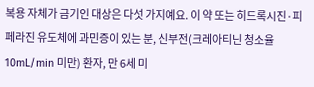복용 자체가 금기인 대상은 다섯 가지예요. 이 약 또는 히드록시진·피페라진 유도체에 과민증이 있는 분, 신부전(크레아티닌 청소율 10mL/min 미만) 환자, 만 6세 미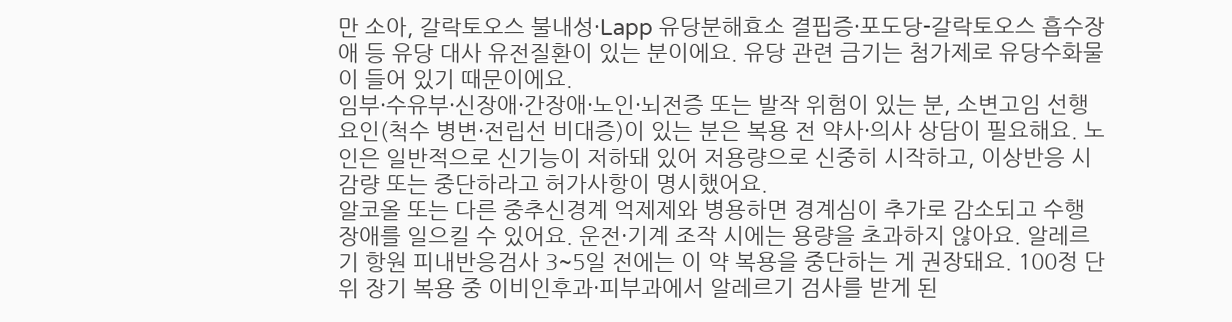만 소아, 갈락토오스 불내성·Lapp 유당분해효소 결핍증·포도당-갈락토오스 흡수장애 등 유당 대사 유전질환이 있는 분이에요. 유당 관련 금기는 첨가제로 유당수화물이 들어 있기 때문이에요.
임부·수유부·신장애·간장애·노인·뇌전증 또는 발작 위험이 있는 분, 소변고임 선행요인(척수 병변·전립선 비대증)이 있는 분은 복용 전 약사·의사 상담이 필요해요. 노인은 일반적으로 신기능이 저하돼 있어 저용량으로 신중히 시작하고, 이상반응 시 감량 또는 중단하라고 허가사항이 명시했어요.
알코올 또는 다른 중추신경계 억제제와 병용하면 경계심이 추가로 감소되고 수행 장애를 일으킬 수 있어요. 운전·기계 조작 시에는 용량을 초과하지 않아요. 알레르기 항원 피내반응검사 3~5일 전에는 이 약 복용을 중단하는 게 권장돼요. 100정 단위 장기 복용 중 이비인후과·피부과에서 알레르기 검사를 받게 된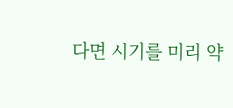다면 시기를 미리 약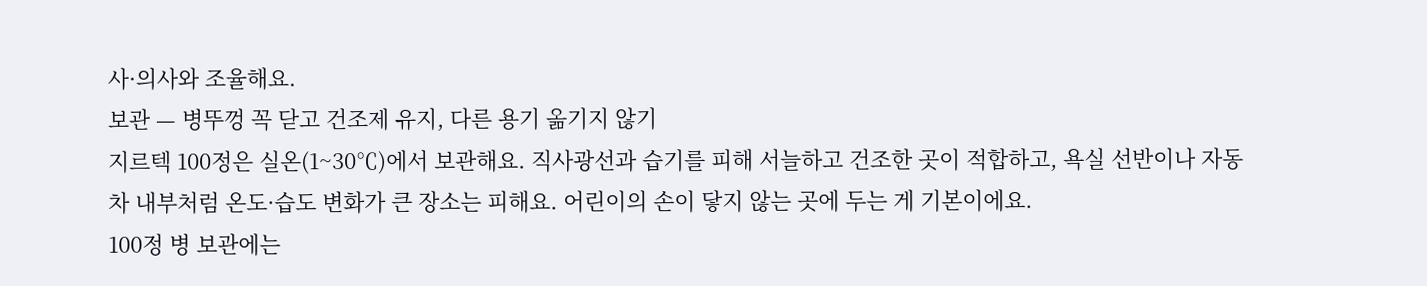사·의사와 조율해요.
보관 — 병뚜껑 꼭 닫고 건조제 유지, 다른 용기 옮기지 않기
지르텍 100정은 실온(1~30℃)에서 보관해요. 직사광선과 습기를 피해 서늘하고 건조한 곳이 적합하고, 욕실 선반이나 자동차 내부처럼 온도·습도 변화가 큰 장소는 피해요. 어린이의 손이 닿지 않는 곳에 두는 게 기본이에요.
100정 병 보관에는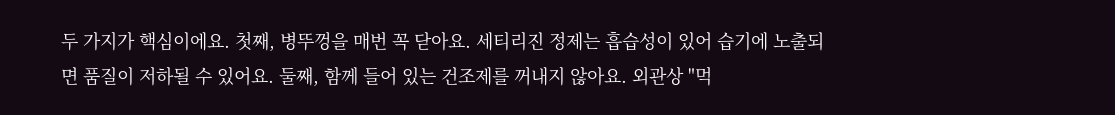두 가지가 핵심이에요. 첫째, 병뚜껑을 매번 꼭 닫아요. 세티리진 정제는 흡습성이 있어 습기에 노출되면 품질이 저하될 수 있어요. 둘째, 함께 들어 있는 건조제를 꺼내지 않아요. 외관상 "먹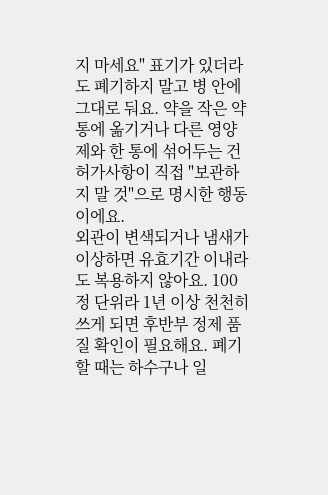지 마세요" 표기가 있더라도 폐기하지 말고 병 안에 그대로 둬요. 약을 작은 약통에 옮기거나 다른 영양제와 한 통에 섞어두는 건 허가사항이 직접 "보관하지 말 것"으로 명시한 행동이에요.
외관이 변색되거나 냄새가 이상하면 유효기간 이내라도 복용하지 않아요. 100정 단위라 1년 이상 천천히 쓰게 되면 후반부 정제 품질 확인이 필요해요. 폐기할 때는 하수구나 일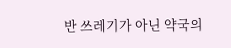반 쓰레기가 아닌 약국의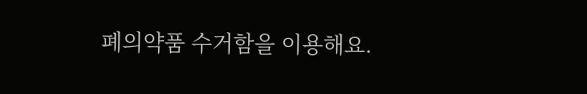폐의약품 수거함을 이용해요.